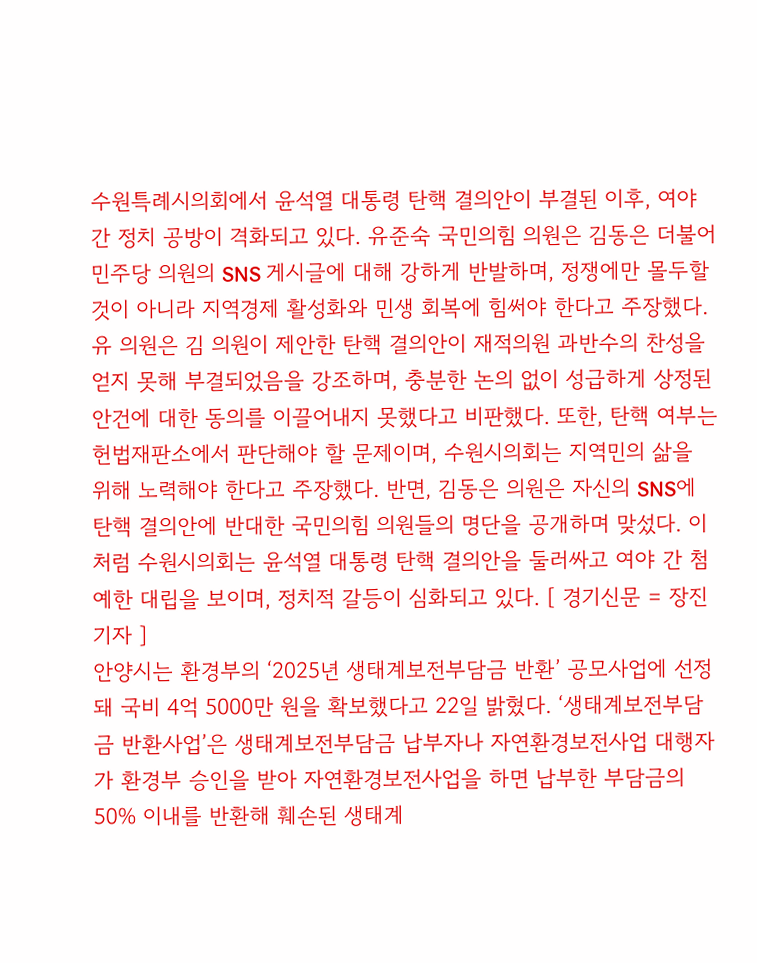수원특례시의회에서 윤석열 대통령 탄핵 결의안이 부결된 이후, 여야 간 정치 공방이 격화되고 있다. 유준숙 국민의힘 의원은 김동은 더불어민주당 의원의 SNS 게시글에 대해 강하게 반발하며, 정쟁에만 몰두할 것이 아니라 지역경제 활성화와 민생 회복에 힘써야 한다고 주장했다. 유 의원은 김 의원이 제안한 탄핵 결의안이 재적의원 과반수의 찬성을 얻지 못해 부결되었음을 강조하며, 충분한 논의 없이 성급하게 상정된 안건에 대한 동의를 이끌어내지 못했다고 비판했다. 또한, 탄핵 여부는 헌법재판소에서 판단해야 할 문제이며, 수원시의회는 지역민의 삶을 위해 노력해야 한다고 주장했다. 반면, 김동은 의원은 자신의 SNS에 탄핵 결의안에 반대한 국민의힘 의원들의 명단을 공개하며 맞섰다. 이처럼 수원시의회는 윤석열 대통령 탄핵 결의안을 둘러싸고 여야 간 첨예한 대립을 보이며, 정치적 갈등이 심화되고 있다. [ 경기신문 = 장진 기자 ]
안양시는 환경부의 ‘2025년 생태계보전부담금 반환’ 공모사업에 선정돼 국비 4억 5000만 원을 확보했다고 22일 밝혔다. ‘생태계보전부담금 반환사업’은 생태계보전부담금 납부자나 자연환경보전사업 대행자가 환경부 승인을 받아 자연환경보전사업을 하면 납부한 부담금의 50% 이내를 반환해 훼손된 생태계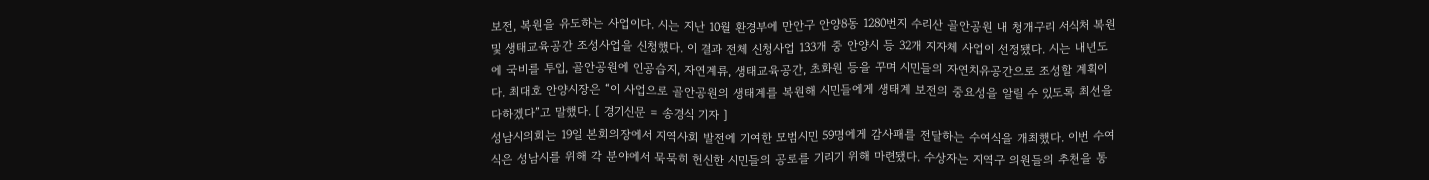보전, 복원을 유도하는 사업이다. 시는 지난 10월 환경부에 만안구 안양8동 1280번지 수리산 골안공원 내 청개구리 서식처 복원 및 생태교육공간 조성사업을 신청했다. 이 결과 전체 신청사업 133개 중 안양시 등 32개 지자체 사업이 선정됐다. 시는 내년도에 국비를 투입, 골안공원에 인공습지, 자연계류, 생태교육공간, 초화원 등을 꾸며 시민들의 자연치유공간으로 조성할 계획이다. 최대호 안양시장은 “이 사업으로 골안공원의 생태계를 복원해 시민들에게 생태계 보전의 중요성을 알릴 수 있도록 최선을 다하겠다”고 말했다. [ 경기신문 = 송경식 기자 ]
성남시의회는 19일 본회의장에서 지역사회 발전에 기여한 모범시민 59명에게 감사패를 전달하는 수여식을 개최했다. 이번 수여식은 성남시를 위해 각 분야에서 묵묵히 헌신한 시민들의 공로를 기리기 위해 마련됐다. 수상자는 지역구 의원들의 추천을 통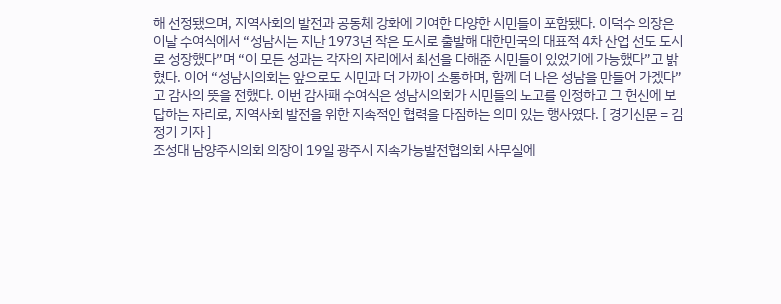해 선정됐으며, 지역사회의 발전과 공동체 강화에 기여한 다양한 시민들이 포함됐다. 이덕수 의장은 이날 수여식에서 “성남시는 지난 1973년 작은 도시로 출발해 대한민국의 대표적 4차 산업 선도 도시로 성장했다”며 “이 모든 성과는 각자의 자리에서 최선을 다해준 시민들이 있었기에 가능했다”고 밝혔다. 이어 “성남시의회는 앞으로도 시민과 더 가까이 소통하며, 함께 더 나은 성남을 만들어 가겠다”고 감사의 뜻을 전했다. 이번 감사패 수여식은 성남시의회가 시민들의 노고를 인정하고 그 헌신에 보답하는 자리로, 지역사회 발전을 위한 지속적인 협력을 다짐하는 의미 있는 행사였다. [ 경기신문 = 김정기 기자 ]
조성대 남양주시의회 의장이 19일 광주시 지속가능발전협의회 사무실에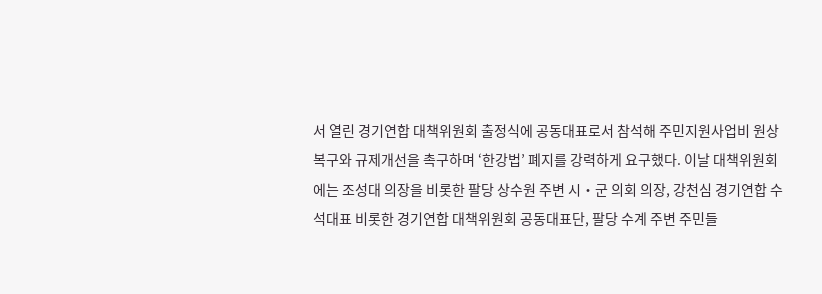서 열린 경기연합 대책위원회 출정식에 공동대표로서 참석해 주민지원사업비 원상복구와 규제개선을 촉구하며 ‘한강법’ 폐지를 강력하게 요구했다. 이날 대책위원회에는 조성대 의장을 비롯한 팔당 상수원 주변 시‧군 의회 의장, 강천심 경기연합 수석대표 비롯한 경기연합 대책위원회 공동대표단, 팔당 수계 주변 주민들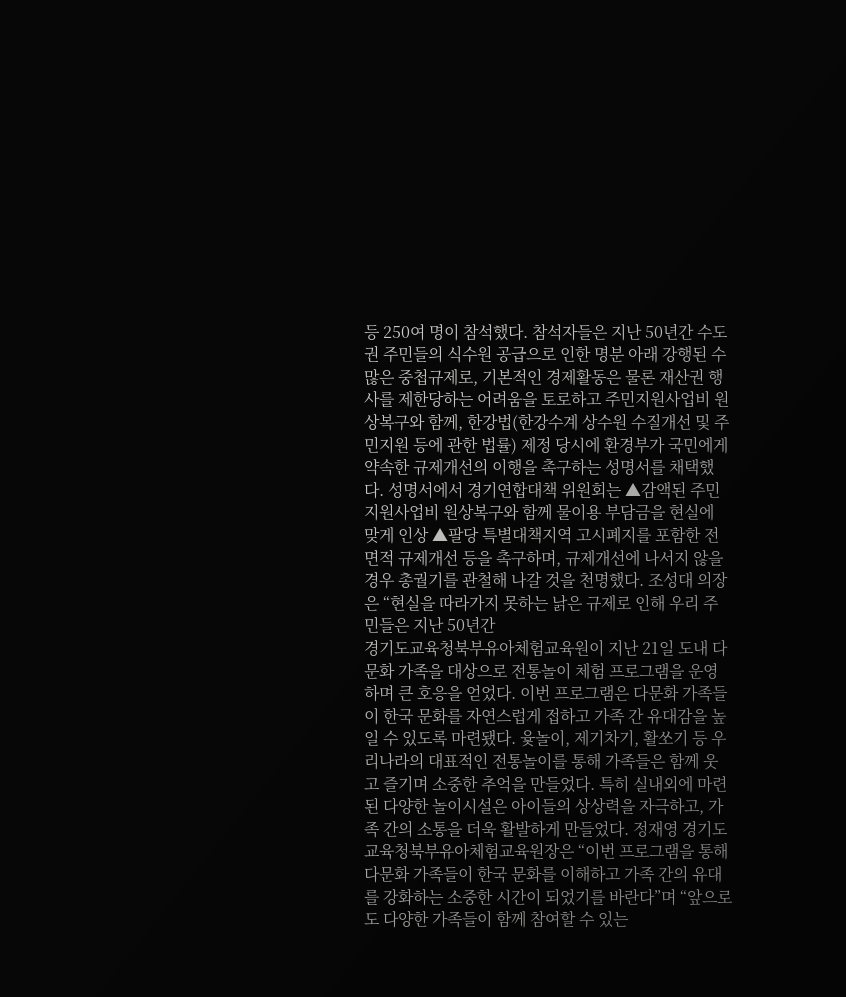등 250여 명이 참석했다. 참석자들은 지난 50년간 수도권 주민들의 식수원 공급으로 인한 명분 아래 강행된 수많은 중첩규제로, 기본적인 경제활동은 물론 재산권 행사를 제한당하는 어려움을 토로하고 주민지원사업비 원상복구와 함께, 한강법(한강수계 상수원 수질개선 및 주민지원 등에 관한 법률) 제정 당시에 환경부가 국민에게 약속한 규제개선의 이행을 촉구하는 성명서를 채택했다. 성명서에서 경기연합대책 위원회는 ▲감액된 주민지원사업비 원상복구와 함께 물이용 부담금을 현실에 맞게 인상 ▲팔당 특별대책지역 고시폐지를 포함한 전면적 규제개선 등을 촉구하며, 규제개선에 나서지 않을 경우 총궐기를 관철해 나갈 것을 천명했다. 조성대 의장은 “현실을 따라가지 못하는 낡은 규제로 인해 우리 주민들은 지난 50년간
경기도교육청북부유아체험교육원이 지난 21일 도내 다문화 가족을 대상으로 전통놀이 체험 프로그램을 운영하며 큰 호응을 얻었다. 이번 프로그램은 다문화 가족들이 한국 문화를 자연스럽게 접하고 가족 간 유대감을 높일 수 있도록 마련됐다. 윷놀이, 제기차기, 활쏘기 등 우리나라의 대표적인 전통놀이를 통해 가족들은 함께 웃고 즐기며 소중한 추억을 만들었다. 특히 실내외에 마련된 다양한 놀이시설은 아이들의 상상력을 자극하고, 가족 간의 소통을 더욱 활발하게 만들었다. 정재영 경기도교육청북부유아체험교육원장은 “이번 프로그램을 통해 다문화 가족들이 한국 문화를 이해하고 가족 간의 유대를 강화하는 소중한 시간이 되었기를 바란다”며 “앞으로도 다양한 가족들이 함께 참여할 수 있는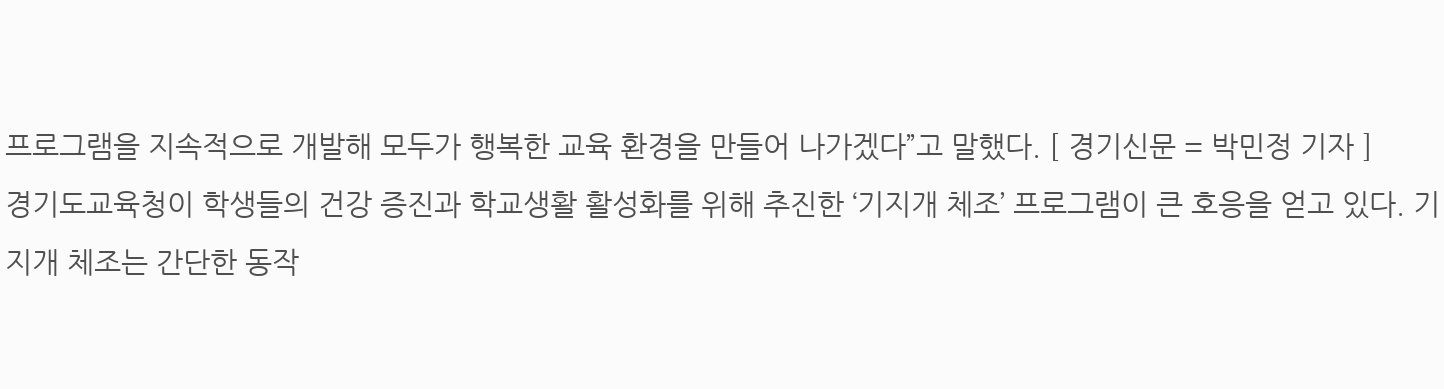프로그램을 지속적으로 개발해 모두가 행복한 교육 환경을 만들어 나가겠다”고 말했다. [ 경기신문 = 박민정 기자 ]
경기도교육청이 학생들의 건강 증진과 학교생활 활성화를 위해 추진한 ‘기지개 체조’ 프로그램이 큰 호응을 얻고 있다. 기지개 체조는 간단한 동작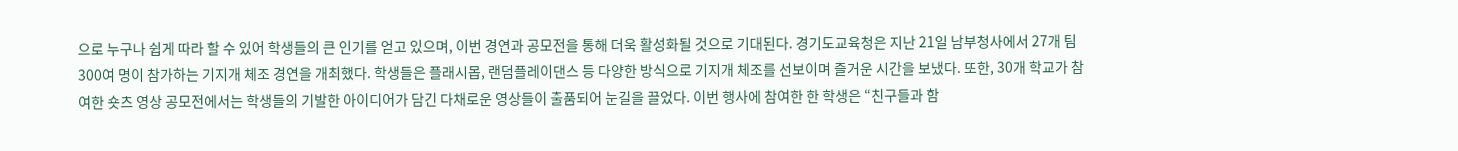으로 누구나 쉽게 따라 할 수 있어 학생들의 큰 인기를 얻고 있으며, 이번 경연과 공모전을 통해 더욱 활성화될 것으로 기대된다. 경기도교육청은 지난 21일 남부청사에서 27개 팀 300여 명이 참가하는 기지개 체조 경연을 개최했다. 학생들은 플래시몹, 랜덤플레이댄스 등 다양한 방식으로 기지개 체조를 선보이며 즐거운 시간을 보냈다. 또한, 30개 학교가 참여한 숏츠 영상 공모전에서는 학생들의 기발한 아이디어가 담긴 다채로운 영상들이 출품되어 눈길을 끌었다. 이번 행사에 참여한 한 학생은 “친구들과 함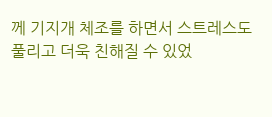께 기지개 체조를 하면서 스트레스도 풀리고 더욱 친해질 수 있었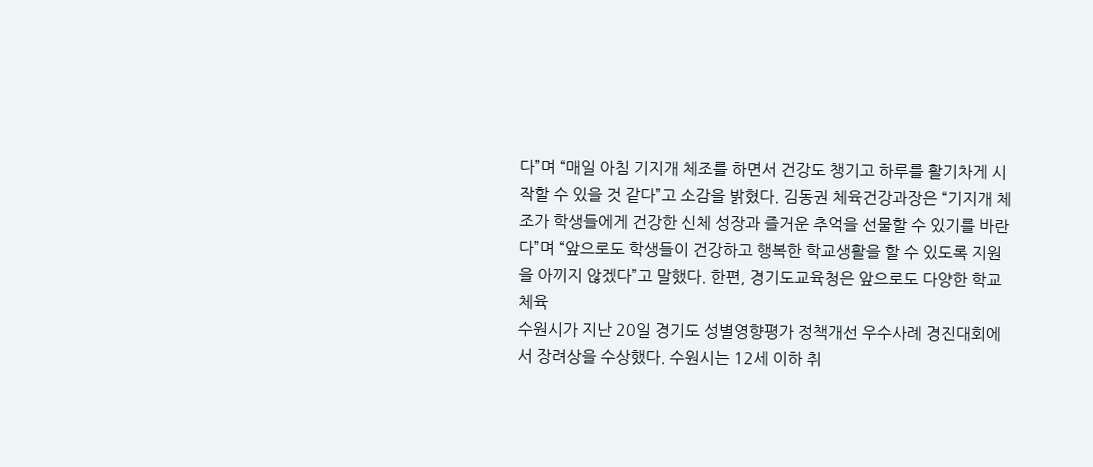다”며 “매일 아침 기지개 체조를 하면서 건강도 챙기고 하루를 활기차게 시작할 수 있을 것 같다”고 소감을 밝혔다. 김동권 체육건강과장은 “기지개 체조가 학생들에게 건강한 신체 성장과 즐거운 추억을 선물할 수 있기를 바란다”며 “앞으로도 학생들이 건강하고 행복한 학교생활을 할 수 있도록 지원을 아끼지 않겠다”고 말했다. 한편, 경기도교육청은 앞으로도 다양한 학교체육
수원시가 지난 20일 경기도 성별영향평가 정책개선 우수사례 경진대회에서 장려상을 수상했다. 수원시는 12세 이하 취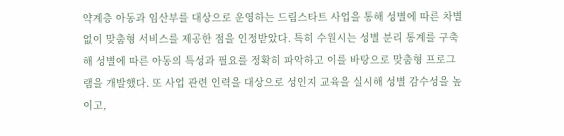약계층 아동과 임산부를 대상으로 운영하는 드림스타트 사업을 통해 성별에 따른 차별 없이 맞춤형 서비스를 제공한 점을 인정받았다. 특히 수원시는 성별 분리 통계를 구축해 성별에 따른 아동의 특성과 필요를 정확히 파악하고 이를 바탕으로 맞춤형 프로그램을 개발했다. 또 사업 관련 인력을 대상으로 성인지 교육을 실시해 성별 감수성을 높이고,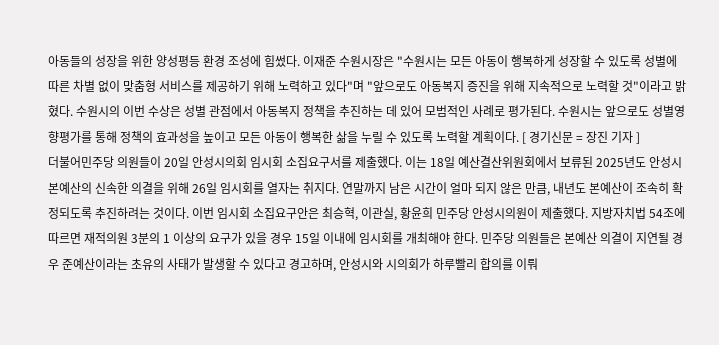아동들의 성장을 위한 양성평등 환경 조성에 힘썼다. 이재준 수원시장은 "수원시는 모든 아동이 행복하게 성장할 수 있도록 성별에 따른 차별 없이 맞춤형 서비스를 제공하기 위해 노력하고 있다"며 "앞으로도 아동복지 증진을 위해 지속적으로 노력할 것"이라고 밝혔다. 수원시의 이번 수상은 성별 관점에서 아동복지 정책을 추진하는 데 있어 모범적인 사례로 평가된다. 수원시는 앞으로도 성별영향평가를 통해 정책의 효과성을 높이고 모든 아동이 행복한 삶을 누릴 수 있도록 노력할 계획이다. [ 경기신문 = 장진 기자 ]
더불어민주당 의원들이 20일 안성시의회 임시회 소집요구서를 제출했다. 이는 18일 예산결산위원회에서 보류된 2025년도 안성시 본예산의 신속한 의결을 위해 26일 임시회를 열자는 취지다. 연말까지 남은 시간이 얼마 되지 않은 만큼, 내년도 본예산이 조속히 확정되도록 추진하려는 것이다. 이번 임시회 소집요구안은 최승혁, 이관실, 황윤희 민주당 안성시의원이 제출했다. 지방자치법 54조에 따르면 재적의원 3분의 1 이상의 요구가 있을 경우 15일 이내에 임시회를 개최해야 한다. 민주당 의원들은 본예산 의결이 지연될 경우 준예산이라는 초유의 사태가 발생할 수 있다고 경고하며, 안성시와 시의회가 하루빨리 합의를 이뤄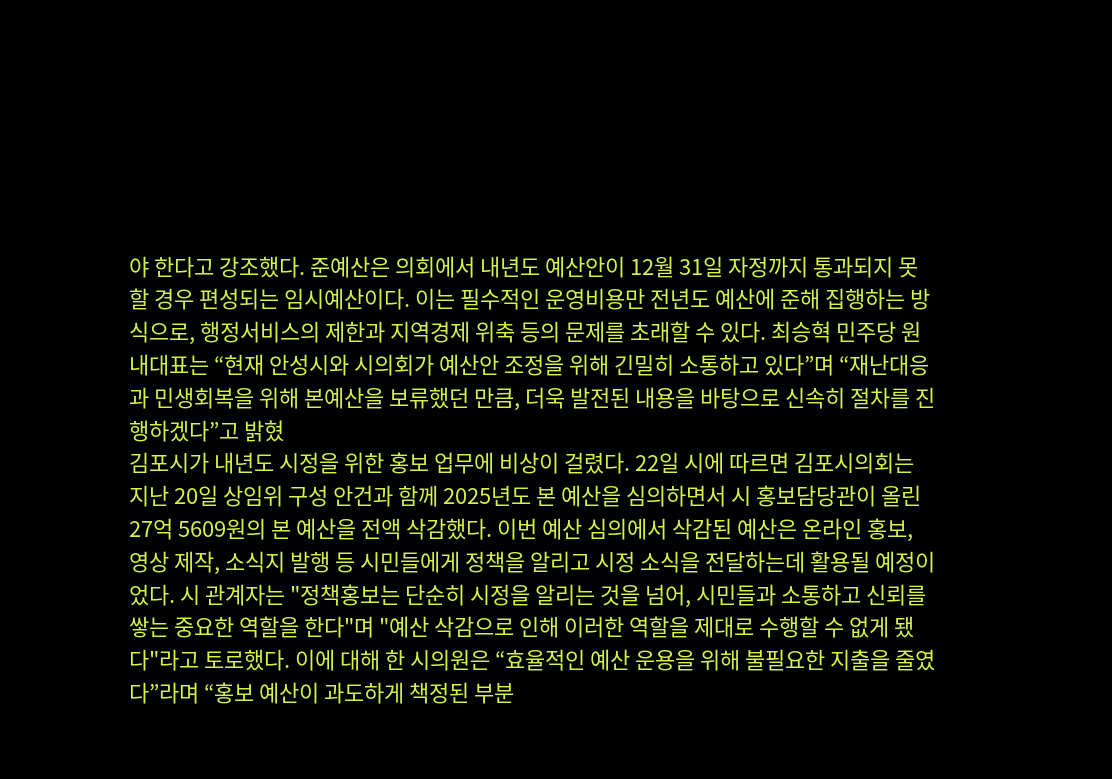야 한다고 강조했다. 준예산은 의회에서 내년도 예산안이 12월 31일 자정까지 통과되지 못할 경우 편성되는 임시예산이다. 이는 필수적인 운영비용만 전년도 예산에 준해 집행하는 방식으로, 행정서비스의 제한과 지역경제 위축 등의 문제를 초래할 수 있다. 최승혁 민주당 원내대표는 “현재 안성시와 시의회가 예산안 조정을 위해 긴밀히 소통하고 있다”며 “재난대응과 민생회복을 위해 본예산을 보류했던 만큼, 더욱 발전된 내용을 바탕으로 신속히 절차를 진행하겠다”고 밝혔
김포시가 내년도 시정을 위한 홍보 업무에 비상이 걸렸다. 22일 시에 따르면 김포시의회는 지난 20일 상임위 구성 안건과 함께 2025년도 본 예산을 심의하면서 시 홍보담당관이 올린 27억 5609원의 본 예산을 전액 삭감했다. 이번 예산 심의에서 삭감된 예산은 온라인 홍보, 영상 제작, 소식지 발행 등 시민들에게 정책을 알리고 시정 소식을 전달하는데 활용될 예정이었다. 시 관계자는 "정책홍보는 단순히 시정을 알리는 것을 넘어, 시민들과 소통하고 신뢰를 쌓는 중요한 역할을 한다"며 "예산 삭감으로 인해 이러한 역할을 제대로 수행할 수 없게 됐다"라고 토로했다. 이에 대해 한 시의원은 “효율적인 예산 운용을 위해 불필요한 지출을 줄였다”라며 “홍보 예산이 과도하게 책정된 부분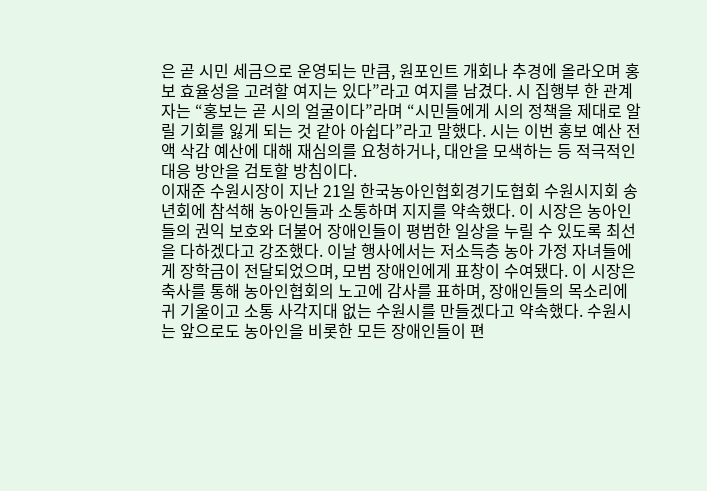은 곧 시민 세금으로 운영되는 만큼, 원포인트 개회나 추경에 올라오며 홍보 효율성을 고려할 여지는 있다”라고 여지를 남겼다. 시 집행부 한 관계자는 “홍보는 곧 시의 얼굴이다”라며 “시민들에게 시의 정책을 제대로 알릴 기회를 잃게 되는 것 같아 아쉽다”라고 말했다. 시는 이번 홍보 예산 전액 삭감 예산에 대해 재심의를 요청하거나, 대안을 모색하는 등 적극적인 대응 방안을 검토할 방침이다.
이재준 수원시장이 지난 21일 한국농아인협회경기도협회 수원시지회 송년회에 참석해 농아인들과 소통하며 지지를 약속했다. 이 시장은 농아인들의 권익 보호와 더불어 장애인들이 평범한 일상을 누릴 수 있도록 최선을 다하겠다고 강조했다. 이날 행사에서는 저소득층 농아 가정 자녀들에게 장학금이 전달되었으며, 모범 장애인에게 표창이 수여됐다. 이 시장은 축사를 통해 농아인협회의 노고에 감사를 표하며, 장애인들의 목소리에 귀 기울이고 소통 사각지대 없는 수원시를 만들겠다고 약속했다. 수원시는 앞으로도 농아인을 비롯한 모든 장애인들이 편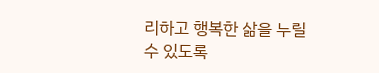리하고 행복한 삶을 누릴 수 있도록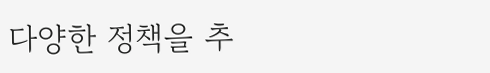다양한 정책을 추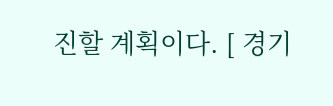진할 계획이다. [ 경기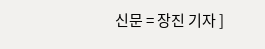신문 = 장진 기자 ]